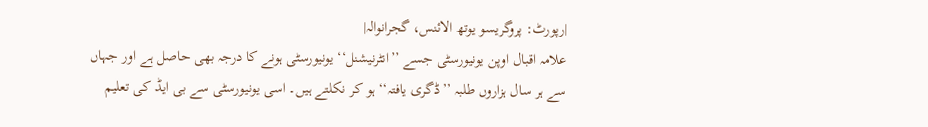|رپورٹ: پروگریسو یوتھ الائنس، گجرانوالہ|
علامہ اقبال اوپن یونیورسٹی جسے ’’انٹرنیشنل‘‘ یونیورسٹی ہونے کا درجہ بھی حاصل ہے اور جہاں سے ہر سال ہزاروں طلبہ ’’ڈگری یافتہ‘‘ ہو کر نکلتے ہیں۔ اسی یونیورسٹی سے بی ایڈ کی تعلیم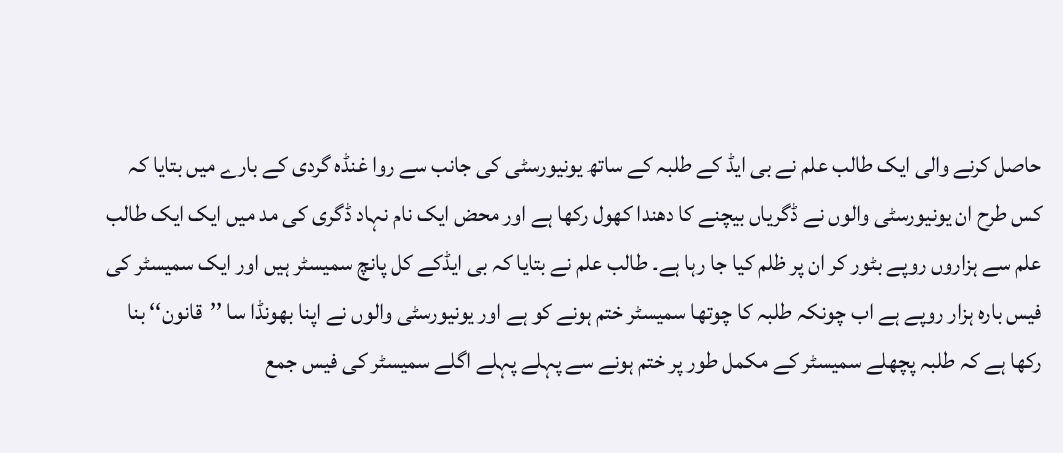حاصل کرنے والی ایک طالب علم نے بی ایڈ کے طلبہ کے ساتھ یونیورسٹی کی جانب سے روا غنڈہ گردی کے بارے میں بتایا کہ کس طرح ان یونیورسٹی والوں نے ڈگریاں بیچنے کا دھندا کھول رکھا ہے اور محض ایک نام نہاد ڈگری کی مد میں ایک ایک طالب علم سے ہزاروں روپے بٹور کر ان پر ظلم کیا جا رہا ہے۔ طالب علم نے بتایا کہ بی ایڈکے کل پانچ سمیسٹر ہیں اور ایک سمیسٹر کی فیس بارہ ہزار روپے ہے اب چونکہ طلبہ کا چوتھا سمیسٹر ختم ہونے کو ہے اور یونیورسٹی والوں نے اپنا بھونڈا سا ’’قانون‘‘ بنا رکھا ہے کہ طلبہ پچھلے سمیسٹر کے مکمل طور پر ختم ہونے سے پہلے پہلے اگلے سمیسٹر کی فیس جمع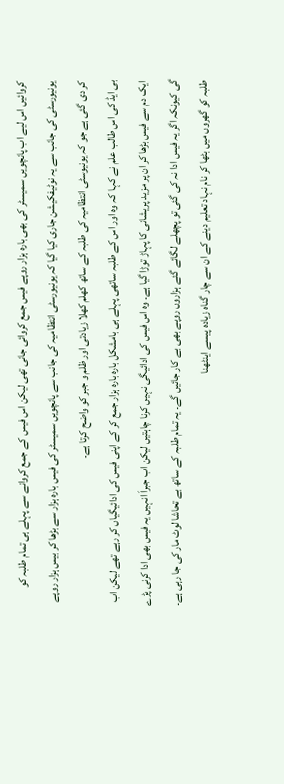کروائیں اس لیے اب پانچویں سمیسٹر کی بھی بارہ ہزار روپے فیس جمع کروائی جانی تھی لیکن اس فیس کے جمع کروانے سے پہلے ہی تمام طلبہ کو یونیورسٹی کی جانب سے یہ نوٹیفکیشن جاری کیا گیا کہ یونیورسٹی انتظامیہ کی جانب سے پانچویں سمیسٹر کی فیس بارہ ہزار سے بڑھا کر بیس ہزار روپے کر دی گئی ہے جو کہ یونیوسٹی انتظامیہ کی طلبہ کے ساتھ کھلم کھلا زیادتی اور ظلم و جبر کو واضح کرتا ہے۔
بی ایڈ کی اس طالب علم نے کہا کہ وہ اور اس کے طلبہ ساتھی پہلے ہی بامشکل بارہ بارہ ہزار جمع کر کے اپنی فیس کی ادائیگیاں کر رہے تھے لیکن اب ایک دم سے فیس بڑھا کر ان پر مزید پریشانی کا پہاڑ توڑا گیا ہے۔ وہ اس فیس کی ادائیگی نہیں کرنا چاہتیں لیکن اب جبراَ انہیں یہ فیس بھی ادا کرنی پڑے گی کیونکہ اگر یہ فیس ادا نہ کی گئی تو پچھلے لگائے گئے ہزاروں روپے بھی بے کار جائیں گے۔ یہ تمام طلبہ کے ساتھ بے تحاشا لوٹ مار کی جا رہی ہے۔ طلبہ کو گھروں میں بٹھا کر نام نہاد تعلیم دینے کے ان سے چار گناہ زیادہ پیسے اینٹھنا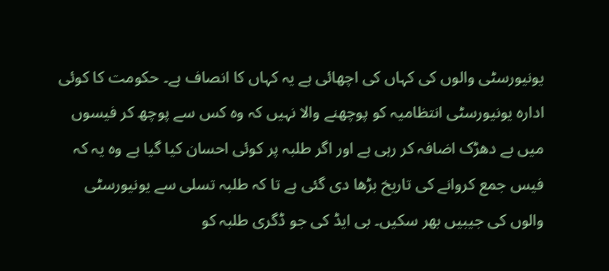یونیورسٹی والوں کی کہاں کی اچھائی ہے یہ کہاں کا انصاف ہے۔ حکومت کا کوئی ادارہ یونیورسٹی انتظامیہ کو پوچھنے والا نہیں کہ وہ کس سے پوچھ کر فیسوں میں بے دھڑک اضافہ کر رہی ہے اور اگر طلبہ پر کوئی احسان کیا گیا ہے وہ یہ کہ فیس جمع کروانے کی تاریخ بڑھا دی گئی ہے تا کہ طلبہ تسلی سے یونیورسٹی والوں کی جیبیں بھر سکیں۔ بی ایڈ کی جو ڈگری طلبہ کو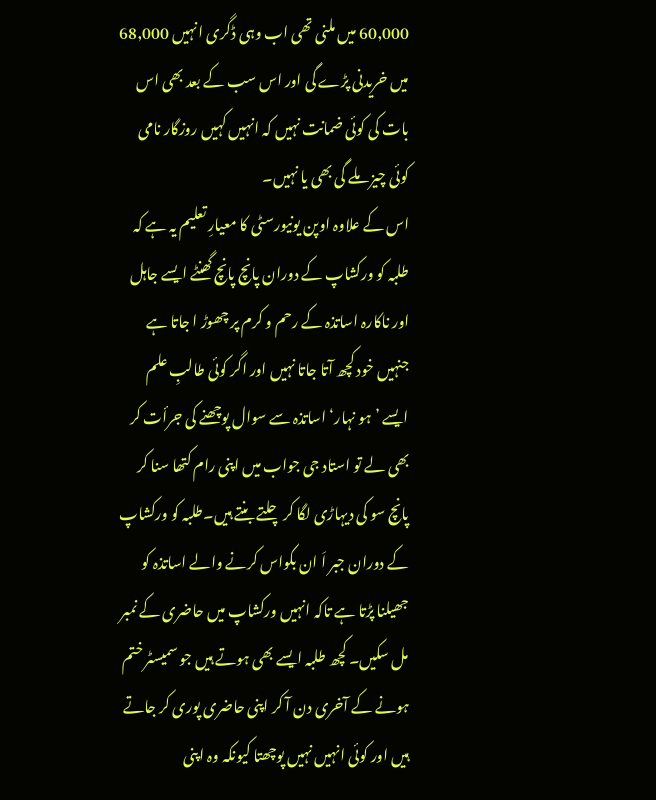60,000 میں ملنی تھی اب وہی ڈگری انہیں 68,000 میں خریدنی پڑے گی اور اس سب کے بعد بھی اس بات کی کوئی ضمانت نہیں کہ انہیں کہیں روزگار نامی کوئی چیز ملے گی بھی یا نہیں۔
اس کے علاوہ اوپن یونیورسٹی کا معیارِ تعلیم یہ ہے کہ طلبہ کو ورکشاپ کے دوران پانچ پانچ گھنٹے ایسے جاہل اور ناکارہ اساتذہ کے رحم و کرم پر چھوڑ ا جاتا ہے جنہیں خود کچھ آتا جاتا نہیں اور اگر کوئی طالبِ علم ایسے ’ہو نہار‘ اساتذہ سے سوال پوچھنے کی جرأت کر بھی لے تو استاد جی جواب میں اپنی رام کتھا سنا کر پانچ سو کی دیہاڑی لگا کر چلتے بنتے ہیں۔طلبہ کو ورکشاپ کے دوران جبر اَ ان بکواس کرنے والے اساتذہ کو جھیلنا پڑتا ہے تاکہ انہیں ورکشاپ میں حاضری کے نمبر مل سکیں۔ کچھ طلبہ ایسے بھی ہوتے ہیں جو سمیسٹر ختم ہونے کے آخری دن آ کر اپنی حاضری پوری کر جاتے ہیں اور کوئی انہیں نہیں پوچھتا کیونکہ وہ اپنی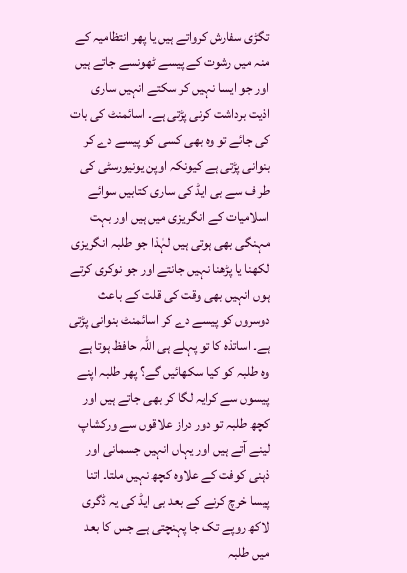تگڑی سفارش کرواتے ہیں یا پھر انتظامیہ کے منہ میں رشوت کے پیسے ٹھونسے جاتے ہیں اور جو ایسا نہیں کر سکتے انہیں ساری اذیت برداشت کرنی پڑتی ہے۔ اسائمنٹ کی بات کی جائے تو وہ بھی کسی کو پیسے دے کر بنوانی پڑتی ہے کیونکہ اوپن یونیورسٹی کی طر ف سے بی ایڈ کی ساری کتابیں سوائے اسلامیات کے انگریزی میں ہیں اور بہت مہنگی بھی ہوتی ہیں لہٰذا جو طلبہ انگریزی لکھنا یا پڑھنا نہیں جانتے اور جو نوکری کرتے ہوں انہیں بھی وقت کی قلت کے باعث دوسروں کو پیسے دے کر اسائمنٹ بنوانی پڑتی ہے۔ اساتذہ کا تو پہلے ہی اللہ حافظ ہوتا ہے وہ طلبہ کو کیا سکھائیں گے؟ پھر طلبہ اپنے پیسوں سے کرایہ لگا کر بھی جاتے ہیں اور کچھ طلبہ تو دور دراز علاقوں سے ورکشاپ لینے آتے ہیں اور یہاں انہیں جسمانی اور ذہنی کوفت کے علاوہ کچھ نہیں ملتا۔ اتنا پیسا خرچ کرنے کے بعد بی ایڈ کی یہ ڈگری لاکھ روپے تک جا پہنچتی ہے جس کا بعد میں طلبہ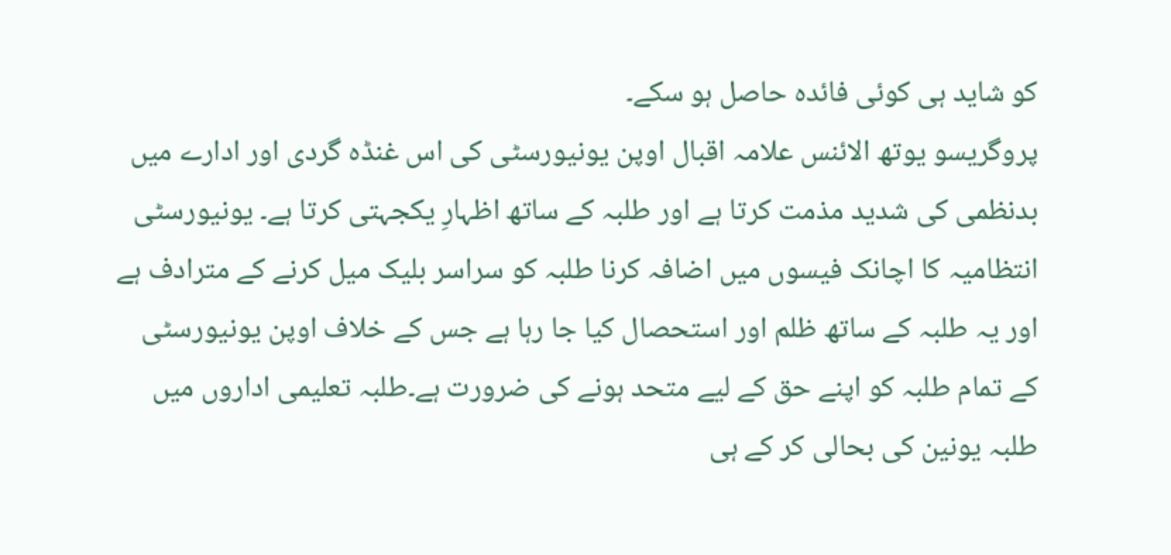کو شاید ہی کوئی فائدہ حاصل ہو سکے۔
پروگریسو یوتھ الائنس علامہ اقبال اوپن یونیورسٹی کی اس غنڈہ گردی اور ادارے میں بدنظمی کی شدید مذمت کرتا ہے اور طلبہ کے ساتھ اظہارِ یکجہتی کرتا ہے۔ یونیورسٹی انتظامیہ کا اچانک فیسوں میں اضافہ کرنا طلبہ کو سراسر بلیک میل کرنے کے مترادف ہے اور یہ طلبہ کے ساتھ ظلم اور استحصال کیا جا رہا ہے جس کے خلاف اوپن یونیورسٹی کے تمام طلبہ کو اپنے حق کے لیے متحد ہونے کی ضرورت ہے۔طلبہ تعلیمی اداروں میں طلبہ یونین کی بحالی کر کے ہی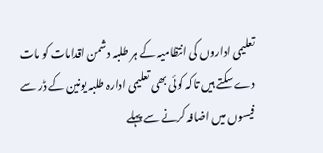تعلیمی اداروں کی انتظامیہ کے ہر طلبہ دشمن اقدامات کو مات دے سکتے ہیں تاکہ کوئی بھی تعلیمی ادارہ طلبہ یونین کے ڈر سے فیسوں میں اضافہ کرنے سے پہلے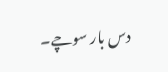دس بار سوچے۔